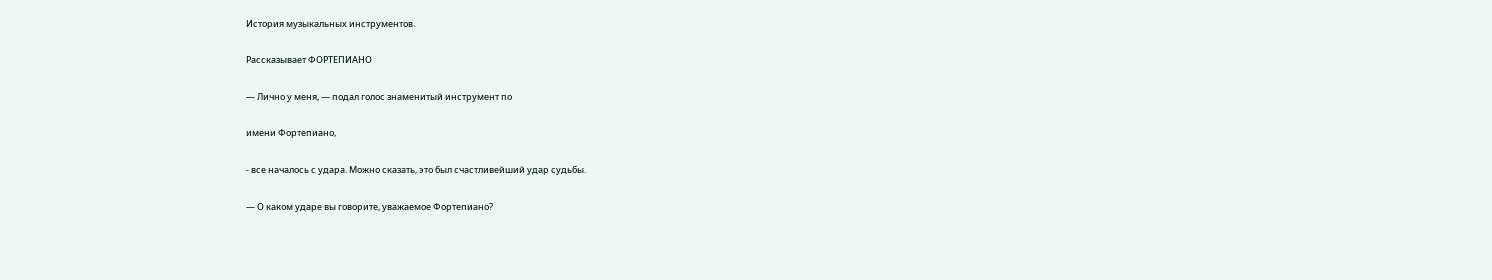История музыкальных инструментов.

Рассказывает ФОРТЕПИАНО

— Лично у меня, — подал голос знаменитый инструмент по

имени Фортепиано,

- все началось с удара. Можно сказать, это был счастливейший удар судьбы.

— О каком ударе вы говорите, уважаемое Фортепиано?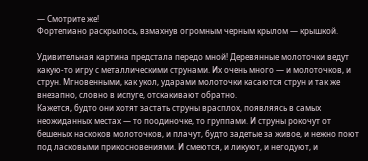— Смотрите же!
Фортепиано раскрылось, взмахнув огромным черным крылом — крышкой.

Удивительная картина предстала передо мной! Деревянные молоточки ведут какую-то игру с металлическими струнами. Их очень много — и молоточков, и струн. Мгновенными, как укол, ударами молоточки касаются струн и так же внезапно, словно в испуге, отскакивают обратно.
Кажется, будто они хотят застать струны врасплох, появляясь в самых неожиданных местах — то поодиночке, то группами. И струны рокочут от бешеных наскоков молоточков, и плачут, будто задетые за живое, и нежно поют под ласковыми прикосновениями. И смеются, и ликуют, и негодуют, и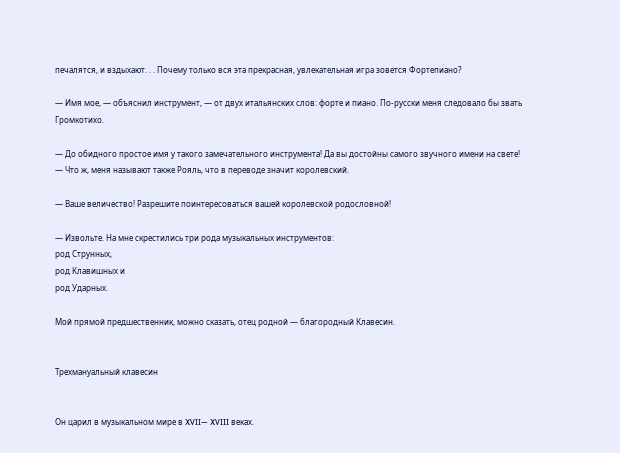печалятся, и вздыхают. . . Почему только вся эта прекрасная, увлекательная игра зовется Фортепиано?

— Имя мое, — объяснил инструмент, — от двух итальянских слов: форте и пиано. По-русски меня следовало бы звать Громкотихо.

— До обидного простое имя у такого замечательного инструмента! Да вы достойны самого звучного имени на свете!
— Что ж, меня называют также Рояль, что в переводе значит королевский.

— Ваше величество! Разрешите поинтересоваться вашей королевской родословной!

— Извольте. На мне скрестились три рода музыкальных инструментов:
род Струнных,
род Клавишных и
род Ударных.

Мой прямой предшественник, можно сказать, отец родной — благородный Клавесин.


Трехмануальный клавесин


Он царил в музыкальном мире в XVII— XVIII веках.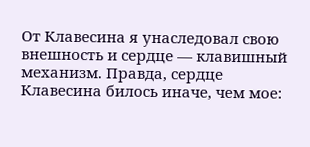От Клавесина я унаследовал свою внешность и сердце — клавишный механизм. Правда, сердце Клавесина билось иначе, чем мое: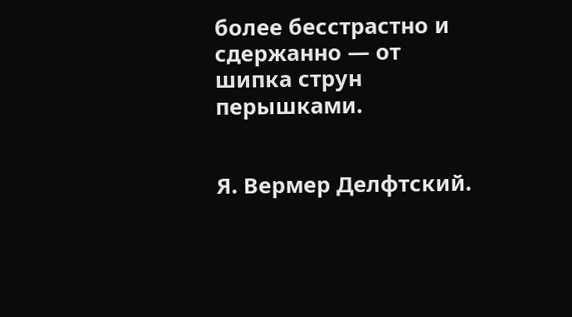более бесстрастно и сдержанно — от шипка струн перышками.


Я. Вермер Делфтский.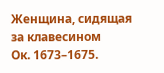Женщина, сидящая за клавесином
Ок. 1673–1675.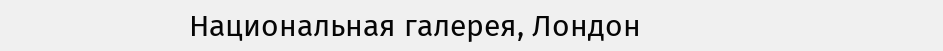Национальная галерея, Лондон